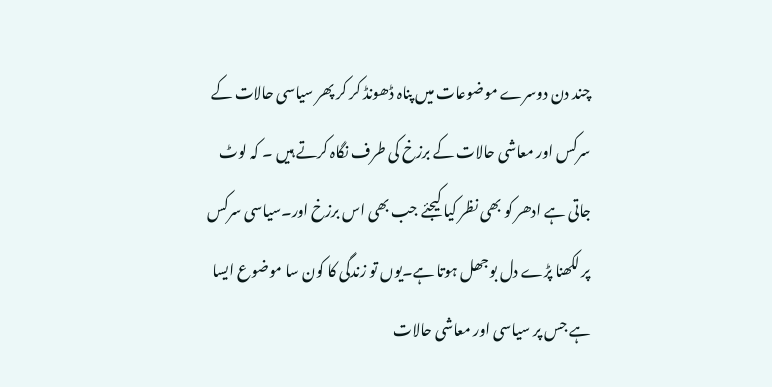چند دن دوسرے موضوعات میں پناہ ڈھونڈ کر کر پھر سیاسی حالات کے سرکس اور معاشی حالات کے برزخ کی طرف نگاہ کرتے ہیں ۔ کہ لوٹ جاتی ہے ادھر کو بھی نظر کیا کیجئے جب بھی اس برزخ اور۔سیاسی سرکس پر لکھنا پڑے دل بوجھل ہوتا ہے۔یوں تو زندگی کا کون سا موضوع ایسا ہے جس پر سیاسی اور معاشی حالات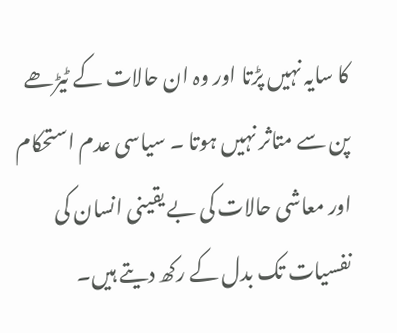کا سایہ نہیں پڑتا اور وہ ان حالات کے ٹیڑھے پن سے متاثر نہیں ہوتا ۔ سیاسی عدم استحکام اور معاشی حالات کی بے یقینی انسان کی نفسیات تک بدل کے رکھ دیتے ہیں۔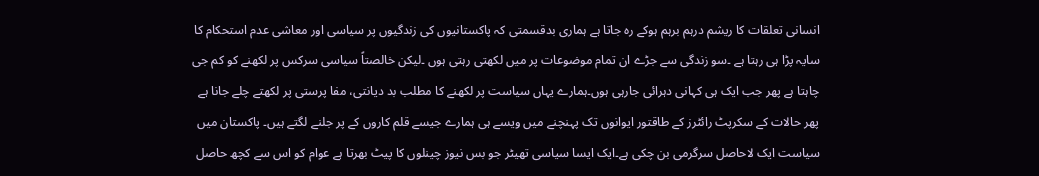انسانی تعلقات کا ریشم درہم برہم ہوکے رہ جاتا ہے ہماری بدقسمتی کہ پاکستانیوں کی زندگیوں پر سیاسی اور معاشی عدم استحکام کا سایہ پڑا ہی رہتا ہے ۔سو زندگی سے جڑے ان تمام موضوعات پر میں لکھتی رہتی ہوں ۔لیکن خالصتاً سیاسی سرکس پر لکھنے کو کم جی چاہتا ہے پھر جب ایک ہی کہانی دہرائی جارہی ہوں۔ہمارے یہاں سیاست پر لکھنے کا مطلب بد دیانتی، مفا پرستی پر لکھتے چلے جانا ہے پھر حالات کے سکرپٹ رائٹرز کے طاقتور ایوانوں تک پہنچنے میں ویسے ہی ہمارے جیسے قلم کاروں کے پر جلنے لگتے ہیں۔ پاکستان میں سیاست ایک لاحاصل سرگرمی بن چکی ہے۔ایک ایسا سیاسی تھیٹر جو بس نیوز چینلوں کا پیٹ بھرتا ہے عوام کو اس سے کچھ حاصل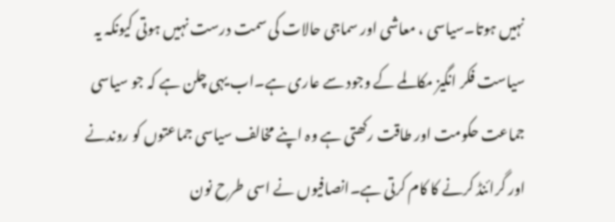نہیں ہوتا۔سیاسی ، معاشی اور سماجی حالات کی سمت درست نہیں ہوتی کیونکہ یہ سیاست فکر انگیز مکالمے کے وجود سے عاری ہے۔اب یہی چلن ہے کہ جو سیاسی جماعت حکومت اور طاقت رکھتی ہے وہ اپنے مخالف سیاسی جماعتوں کو روندنے اور گرائنڈ کرنے کا کام کرتی ہے۔انصافیوں نے اسی طرح نون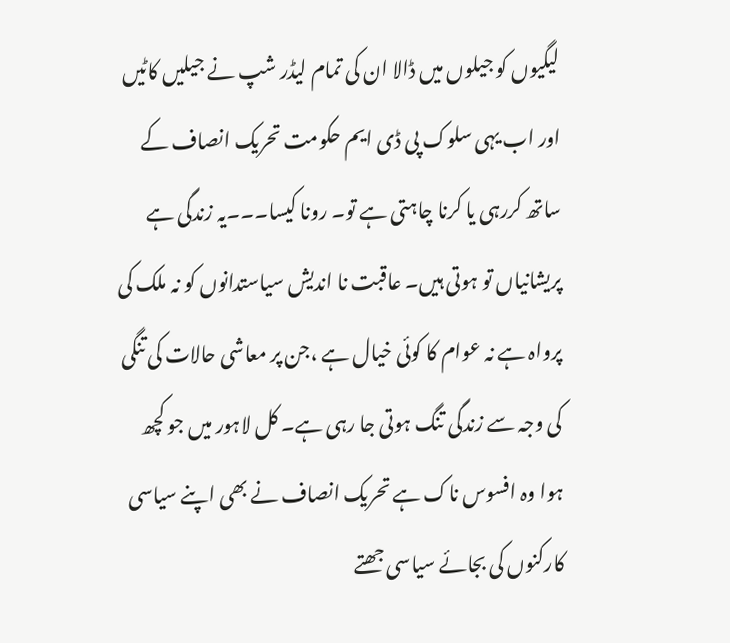لیگیوں کو جیلوں میں ڈالا ان کی تمام لیڈر شپ نے جیلیں کاٹیں اور اب یہی سلوک پی ڈی ایم حکومت تحریک انصاف کے ساتھ کررہی یا کرنا چاہتی ہے تو۔ رونا کیسا۔۔۔یہ زندگی ہے پریشانیاں تو ہوتی ہیں۔ عاقبت نا اندیش سیاستدانوں کو نہ ملک کی پرواہ ہے نہ عوام کا کوئی خیال ہے ،جن پر معاشی حالات کی تنگی کی وجہ سے زندگی تنگ ہوتی جا رہی ہے۔ کل لاہور میں جو کچھ ہوا وہ افسوس ناک ہے تحریک انصاف نے بھی اپنے سیاسی کارکنوں کی بجائے سیاسی جھتے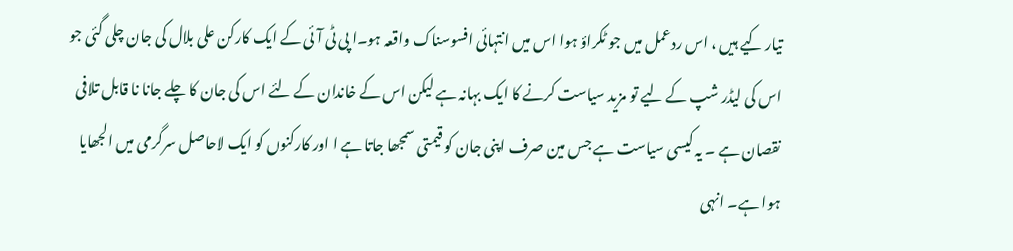تیار کیے ہیں ، اس ردعمل میں جو ٹکراؤ ہوا اس میں انتہائی افسوسناک واقعہ ہو۔ا پی ٹی آئی کے ایک کارکن علی بلال کی جان چلی گئی جو اس کی لیڈر شپ کے لیے تو مزید سیاست کرنے کا ایک بہانہ ہے لیکن اس کے خاندان کے لئے اس کی جان کا چلے جانا نا قابل تلافی نقصان ہے ۔ یہ کیسی سیاست ہے جس مین صرف اپنی جان کو قیمتی سمجھا جاتا ہے ا اور کارکنوں کو ایک لاحاصل سرگرمی میں الجھایا ہوا ہے۔ انہی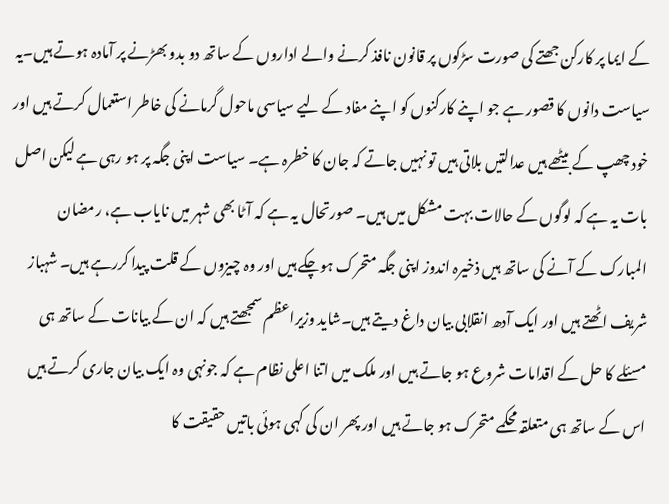کے ایما پر کارکن جھتے کی صورت سڑکوں پر قانون نافذ کرنے والے اداروں کے ساتھ دو بدو بھڑنے پر آمادہ ہوتے ہیں۔یہ سیاست دانوں کا قصور ہے جو اپنے کارکنوں کو اپنے مفاد کے لیے سیاسی ماحول گرمانے کی خاطر استعمال کرتے ہیں اور خود چھپ کے بیٹھے ہیں عدالتیں بلاتی ہیں تو نہیں جاتے کہ جان کا خطرہ ہے۔ سیاست اپنی جگہ پر ہو رہی ہے لیکن اصل بات یہ ہے کہ لوگوں کے حالات بہت مشکل میں ہیں۔ صورتحال یہ ہے کہ آٹا بھی شہر میں نایاب ہے، رمضان المبارک کے آنے کی ساتھ ہیں ذخیرہ اندوز اپنی جگہ متحرک ہوچکے ہیں اور وہ چیزوں کے قلت پیدا کررہے ہیں۔ شہباز شریف اٹھتے ہیں اور ایک آدھ انقلابی بیان داغ دیتے ہیں۔شاید وزیراعظم سمجھتے ہیں کہ ان کے بیانات کے ساتھ ہی مسئلے کا حل کے اقدامات شروع ہو جاتے ہیں اور ملک میں اتنا اعلی نظام ہے کہ جونہی وہ ایک بیان جاری کرتے ہیں اس کے ساتھ ہی متعلقہ محکمے متحرک ہو جاتے ہیں اور پھر ان کی کہی ہوئی باتیں حقیقت کا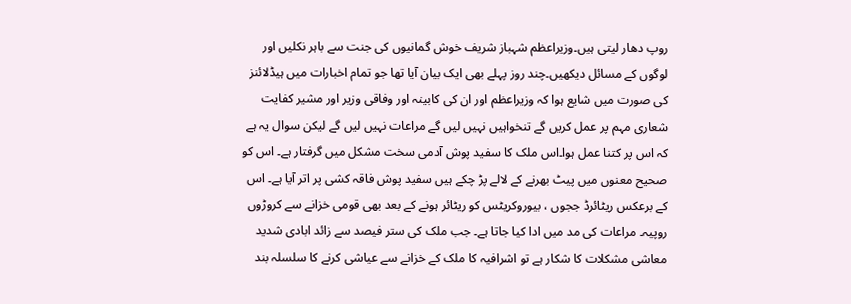روپ دھار لیتی ہیں۔وزیراعظم شہباز شریف خوش گمانیوں کی جنت سے باہر نکلیں اور لوگوں کے مسائل دیکھیں۔چند روز پہلے بھی ایک بیان آیا تھا جو تمام اخبارات میں ہیڈلائنز کی صورت میں شایع ہوا کہ وزیراعظم اور ان کی کابینہ اور وفاقی وزیر اور مشیر کفایت شعاری مہم پر عمل کریں گے تنخواہیں نہیں لیں گے مراعات نہیں لیں گے لیکن سوال یہ ہے کہ اس پر کتنا عمل ہوا۔اس ملک کا سفید پوش آدمی سخت مشکل میں گرفتار ہے۔ اس کو صحیح معنوں میں پیٹ بھرنے کے لالے پڑ چکے ہیں سفید پوش فاقہ کشی پر اتر آیا ہے۔ اس کے برعکس ریٹائرڈ ججوں ، بیوروکریٹس کو ریٹائر ہونے کے بعد بھی قومی خزانے سے کروڑوں روپیہ۔ مراعات کی مد میں ادا کیا جاتا ہے۔ جب ملک کی ستر فیصد سے زائد ابادی شدید معاشی مشکلات کا شکار ہے تو اشرافیہ کا ملک کے خزانے سے عیاشی کرنے کا سلسلہ بند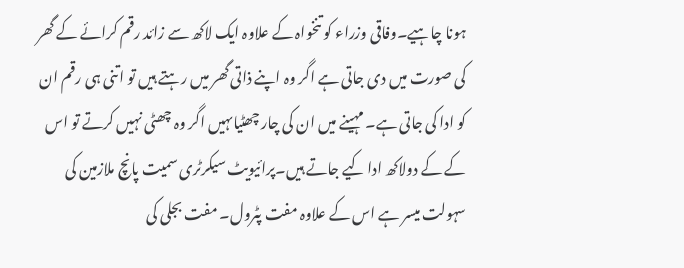ہونا چاہیے۔وفاقی وزراء کو تنخواہ کے علاوہ ایک لاکھ سے زائد رقم کرائے کے گھر کی صورت میں دی جاتی ہے اگر وہ اپنے ذاتی گھر میں رہتے ہیں تو اتنی ہی رقم ان کو ادا کی جاتی ہے۔ مہینے میں ان کی چار چھٹیاںہیں اگر وہ چھٹی نہیں کرتے تو اس کے کے دولاکھ ادا کیے جاتے ہیں۔پرائیویٹ سیکرٹری سمیت پانچ ملازمین کی سہولت میسر ہے اس کے علاوہ مفت پٹرول۔ مفت بجلی کی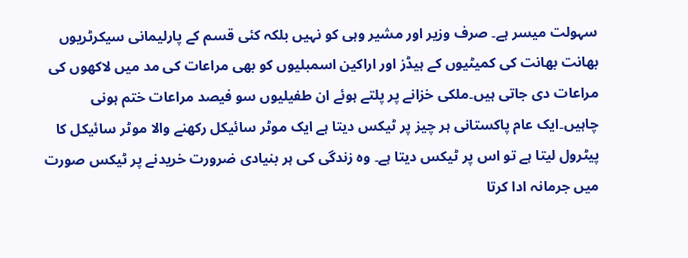سہولت میسر ہے۔ صرف وزیر اور مشیر وہی کو نہیں بلکہ کئی قسم کے پارلیمانی سیکرٹریوں بھانت بھانت کی کمیٹیوں کے ہیڈز اور اراکین اسمبلیوں کو بھی مراعات کی مد میں لاکھوں کی مراعات دی جاتی ہیں۔ملکی خزانے پر پلتے ہوئے ان طفیلیوں سو فیصد مراعات ختم ہونی چاہیں۔ایک عام پاکستانی ہر چیز پر ٹیکس دیتا ہے ایک موٹر سائیکل رکھنے والا موٹر سائیکل کا پیٹرول لیتا ہے تو اس پر ٹیکس دیتا ہے۔ وہ زندگی کی ہر بنیادی ضرورت خریدنے پر ٹیکس صورت میں جرمانہ ادا کرتا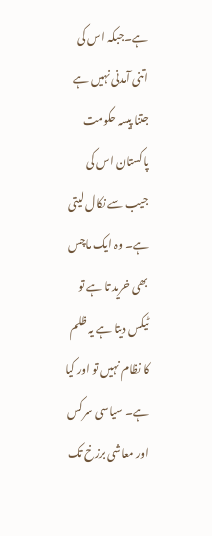ہے۔جبکہ اس کی اتنی آمدنی نہیں ہے جتنا پیسہ حکومت پاکستان اس کی جیب سے نکال لیتی ہے۔ وہ ایک ماچس بھی خرید تا ہے تو ٹیکس دیتا ہے یہ ظلم کا نظام نہیں تو اور کیا ہے۔ سیاسی سرکس اور معاشی برزخ تک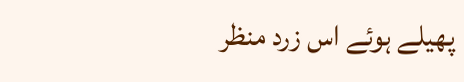پھیلے ہوئے اس زرد منظر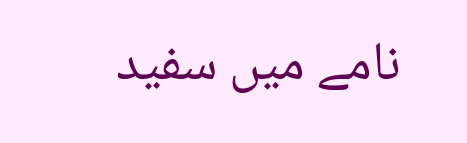نامے میں سفید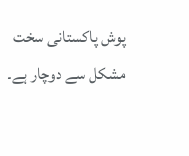پوش پاکستانی سخت مشکل سے دوچار ہے۔